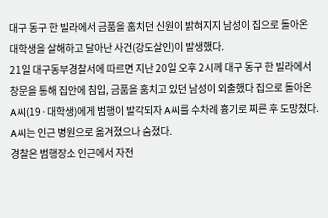대구 동구 한 빌라에서 금품을 훔치던 신원이 밝혀지지 남성이 집으로 돌아온 대학생을 살해하고 달아난 사건(강도살인)이 발생했다.
21일 대구동부경찰서에 따르면 지난 20일 오후 2시께 대구 동구 한 빌라에서 창문을 통해 집안에 침입, 금품을 훔치고 있던 남성이 외출했다 집으로 돌아온 A씨(19·대학생)에게 범행이 발각되자 A씨를 수차례 흉기로 찌른 후 도망쳤다.
A씨는 인근 병원으로 옮겨졌으나 숨졌다.
경찰은 범행장소 인근에서 자전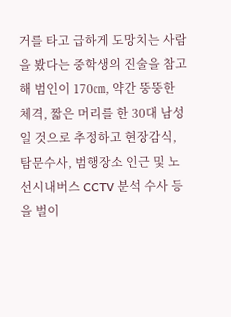거를 타고 급하게 도망치는 사람을 봤다는 중학생의 진술을 참고해 범인이 170㎝, 약간 뚱뚱한 체격, 짧은 머리를 한 30대 남성일 것으로 추정하고 현장감식, 탐문수사, 범행장소 인근 및 노선시내버스 CCTV 분석 수사 등을 벌이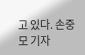고 있다. 손중모 기자